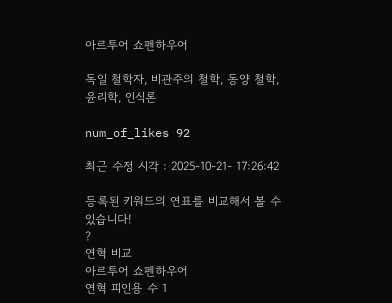아르투어 쇼펜하우어

독일 철학자, 비관주의 철학, 동양 철학, 윤리학, 인식론

num_of_likes 92

최근 수정 시각 : 2025-10-21- 17:26:42

등록된 키워드의 연표를 비교해서 볼 수 있습니다!
?
연혁 비교
아르투어 쇼펜하우어
연혁 피인용 수 1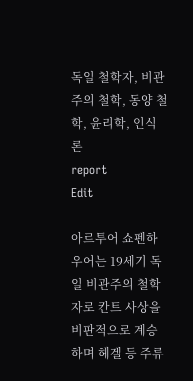독일 철학자, 비관주의 철학, 동양 철학, 윤리학, 인식론
report
Edit

아르투어 쇼펜하우어는 19세기 독일 비관주의 철학자로 칸트 사상을 비판적으로 계승하며 헤겔 등 주류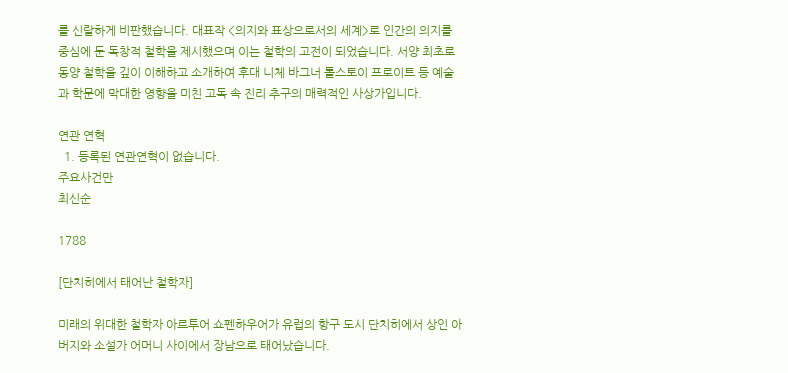를 신랄하게 비판했습니다. 대표작 <의지와 표상으로서의 세계>로 인간의 의지를 중심에 둔 독창적 철학을 제시했으며 이는 철학의 고전이 되었습니다. 서양 최초로 동양 철학을 깊이 이해하고 소개하여 후대 니체 바그너 톨스토이 프로이트 등 예술과 학문에 막대한 영향을 미친 고독 속 진리 추구의 매력적인 사상가입니다.

연관 연혁
  1. 등록된 연관연혁이 없습니다.
주요사건만
최신순

1788

[단치히에서 태어난 철학자]

미래의 위대한 철학자 아르투어 쇼펜하우어가 유럽의 항구 도시 단치히에서 상인 아버지와 소설가 어머니 사이에서 장남으로 태어났습니다.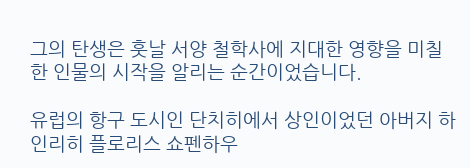그의 탄생은 훗날 서양 철학사에 지대한 영향을 미칠 한 인물의 시작을 알리는 순간이었습니다.

유럽의 항구 도시인 단치히에서 상인이었던 아버지 하인리히 플로리스 쇼펜하우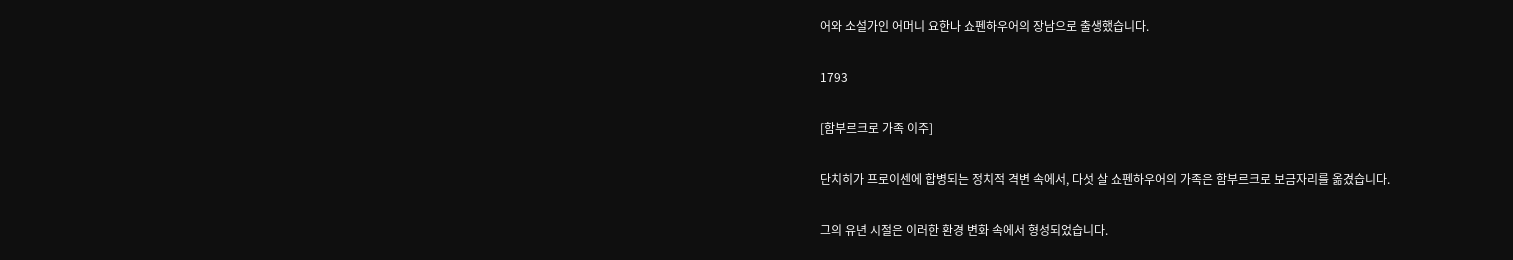어와 소설가인 어머니 요한나 쇼펜하우어의 장남으로 출생했습니다.

1793

[함부르크로 가족 이주]

단치히가 프로이센에 합병되는 정치적 격변 속에서, 다섯 살 쇼펜하우어의 가족은 함부르크로 보금자리를 옮겼습니다.

그의 유년 시절은 이러한 환경 변화 속에서 형성되었습니다.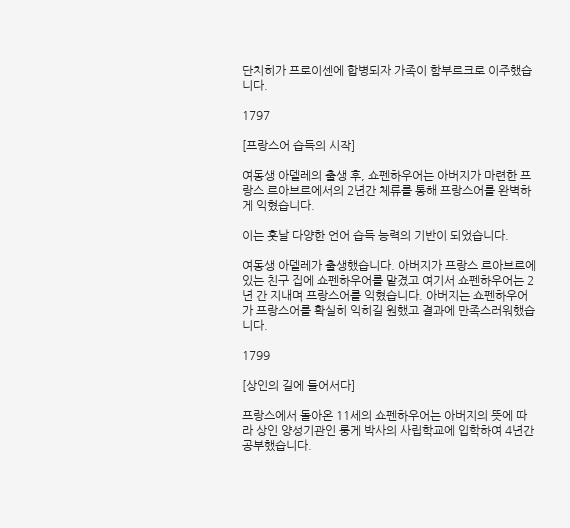단치히가 프로이센에 합병되자 가족이 함부르크로 이주했습니다.

1797

[프랑스어 습득의 시작]

여동생 아델레의 출생 후, 쇼펜하우어는 아버지가 마련한 프랑스 르아브르에서의 2년간 체류를 통해 프랑스어를 완벽하게 익혔습니다.

이는 훗날 다양한 언어 습득 능력의 기반이 되었습니다.

여동생 아델레가 출생했습니다. 아버지가 프랑스 르아브르에 있는 친구 집에 쇼펜하우어를 맡겼고 여기서 쇼펜하우어는 2년 간 지내며 프랑스어를 익혔습니다. 아버지는 쇼펜하우어가 프랑스어를 확실히 익히길 원했고 결과에 만족스러워했습니다.

1799

[상인의 길에 들어서다]

프랑스에서 돌아온 11세의 쇼펜하우어는 아버지의 뜻에 따라 상인 양성기관인 룽게 박사의 사립학교에 입학하여 4년간 공부했습니다.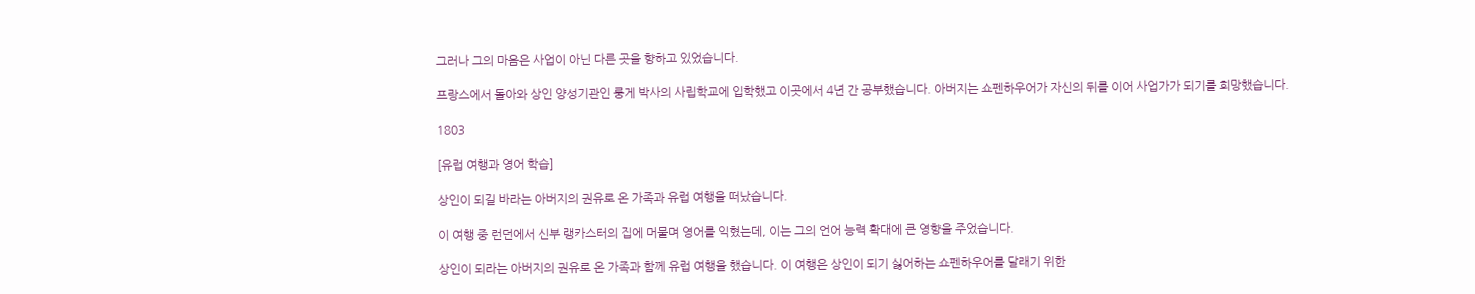그러나 그의 마음은 사업이 아닌 다른 곳을 향하고 있었습니다.

프랑스에서 돌아와 상인 양성기관인 룽게 박사의 사립학교에 입학했고 이곳에서 4년 간 공부했습니다. 아버지는 쇼펜하우어가 자신의 뒤를 이어 사업가가 되기를 희망했습니다.

1803

[유럽 여행과 영어 학습]

상인이 되길 바라는 아버지의 권유로 온 가족과 유럽 여행을 떠났습니다.

이 여행 중 런던에서 신부 랭카스터의 집에 머물며 영어를 익혔는데, 이는 그의 언어 능력 확대에 큰 영향을 주었습니다.

상인이 되라는 아버지의 권유로 온 가족과 함께 유럽 여행을 했습니다. 이 여행은 상인이 되기 싫어하는 쇼펜하우어를 달래기 위한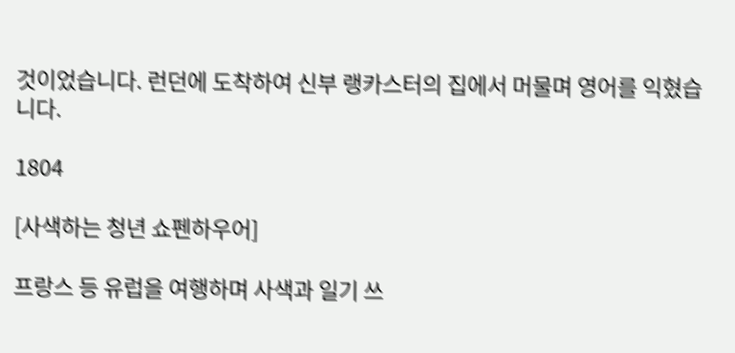것이었습니다. 런던에 도착하여 신부 랭카스터의 집에서 머물며 영어를 익혔습니다.

1804

[사색하는 청년 쇼펜하우어]

프랑스 등 유럽을 여행하며 사색과 일기 쓰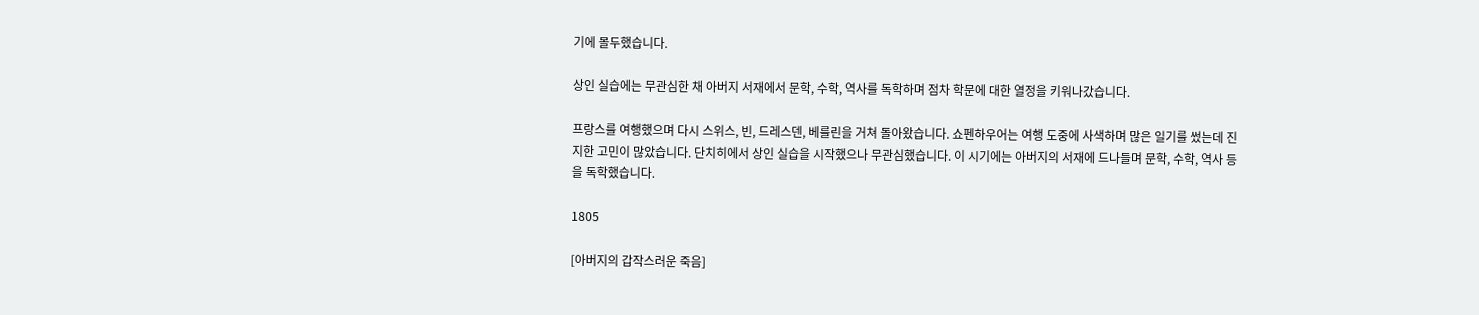기에 몰두했습니다.

상인 실습에는 무관심한 채 아버지 서재에서 문학, 수학, 역사를 독학하며 점차 학문에 대한 열정을 키워나갔습니다.

프랑스를 여행했으며 다시 스위스, 빈, 드레스덴, 베를린을 거쳐 돌아왔습니다. 쇼펜하우어는 여행 도중에 사색하며 많은 일기를 썼는데 진지한 고민이 많았습니다. 단치히에서 상인 실습을 시작했으나 무관심했습니다. 이 시기에는 아버지의 서재에 드나들며 문학, 수학, 역사 등을 독학했습니다.

1805

[아버지의 갑작스러운 죽음]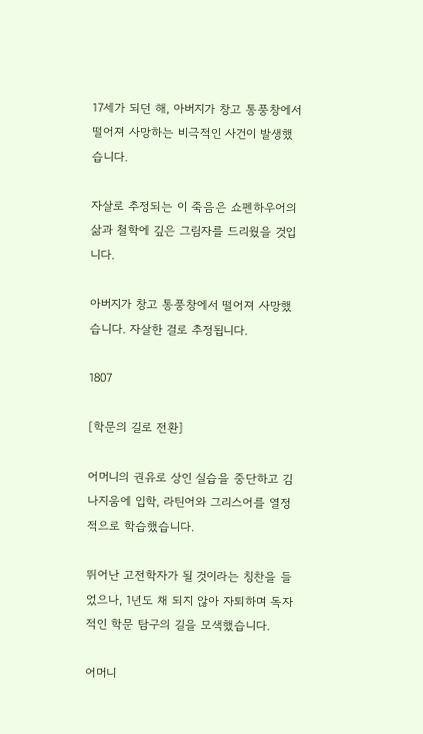17세가 되던 해, 아버지가 창고 통풍창에서 떨어져 사망하는 비극적인 사건이 발생했습니다.

자살로 추정되는 이 죽음은 쇼펜하우어의 삶과 철학에 깊은 그림자를 드리웠을 것입니다.

아버지가 창고 통풍창에서 떨어져 사망했습니다. 자살한 걸로 추정됩니다.

1807

[학문의 길로 전환]

어머니의 권유로 상인 실습을 중단하고 김나지움에 입학, 라틴어와 그리스어를 열정적으로 학습했습니다.

뛰어난 고전학자가 될 것이라는 칭찬을 들었으나, 1년도 채 되지 않아 자퇴하며 독자적인 학문 탐구의 길을 모색했습니다.

어머니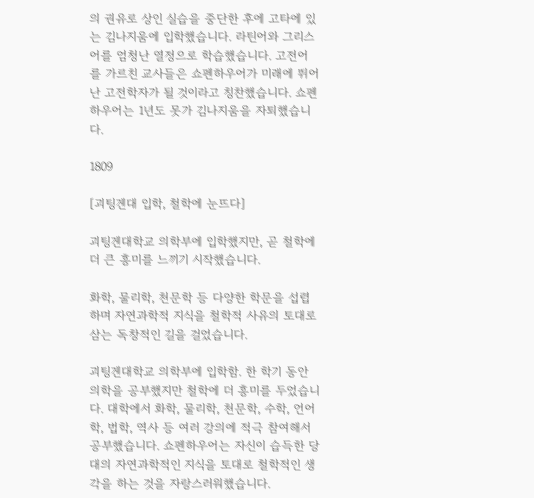의 권유로 상인 실습을 중단한 후에 고타에 있는 김나지움에 입학했습니다. 라틴어와 그리스어를 엄청난 열정으로 학습했습니다. 고전어를 가르친 교사들은 쇼펜하우어가 미래에 뛰어난 고전학자가 될 것이라고 칭찬했습니다. 쇼펜하우어는 1년도 못가 김나지움을 자퇴했습니다.

1809

[괴팅겐대 입학, 철학에 눈뜨다]

괴팅겐대학교 의학부에 입학했지만, 곧 철학에 더 큰 흥미를 느끼기 시작했습니다.

화학, 물리학, 천문학 등 다양한 학문을 섭렵하며 자연과학적 지식을 철학적 사유의 토대로 삼는 독창적인 길을 걸었습니다.

괴팅겐대학교 의학부에 입학함. 한 학기 동안 의학을 공부했지만 철학에 더 흥미를 두었습니다. 대학에서 화학, 물리학, 천문학, 수학, 언어학, 법학, 역사 등 여러 강의에 적극 참여해서 공부했습니다. 쇼펜하우어는 자신이 습득한 당대의 자연과학적인 지식을 토대로 철학적인 생각을 하는 것을 자랑스러워했습니다.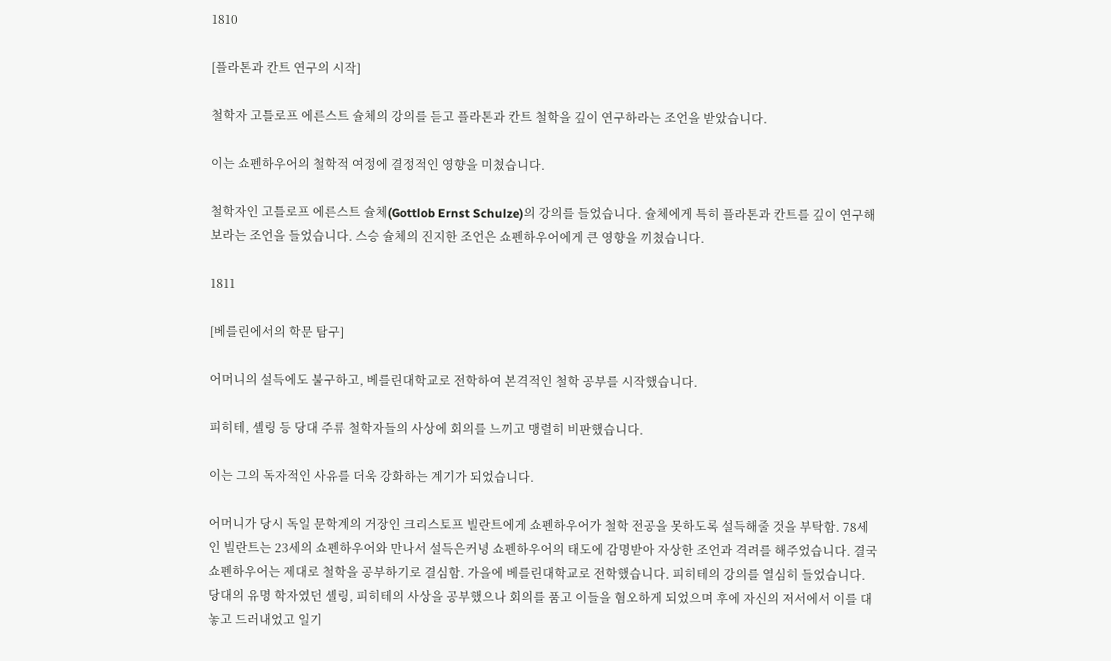1810

[플라톤과 칸트 연구의 시작]

철학자 고틀로프 에른스트 슐체의 강의를 듣고 플라톤과 칸트 철학을 깊이 연구하라는 조언을 받았습니다.

이는 쇼펜하우어의 철학적 여정에 결정적인 영향을 미쳤습니다.

철학자인 고틀로프 에른스트 슐체(Gottlob Ernst Schulze)의 강의를 들었습니다. 슐체에게 특히 플라톤과 칸트를 깊이 연구해보라는 조언을 들었습니다. 스승 슐체의 진지한 조언은 쇼펜하우어에게 큰 영향을 끼쳤습니다.

1811

[베를린에서의 학문 탐구]

어머니의 설득에도 불구하고, 베를린대학교로 전학하여 본격적인 철학 공부를 시작했습니다.

피히테, 셸링 등 당대 주류 철학자들의 사상에 회의를 느끼고 맹렬히 비판했습니다.

이는 그의 독자적인 사유를 더욱 강화하는 계기가 되었습니다.

어머니가 당시 독일 문학계의 거장인 크리스토프 빌란트에게 쇼펜하우어가 철학 전공을 못하도록 설득해줄 것을 부탁함. 78세인 빌란트는 23세의 쇼펜하우어와 만나서 설득은커녕 쇼펜하우어의 태도에 감명받아 자상한 조언과 격려를 해주었습니다. 결국 쇼펜하우어는 제대로 철학을 공부하기로 결심함. 가을에 베를린대학교로 전학했습니다. 피히테의 강의를 열심히 들었습니다. 당대의 유명 학자였던 셸링, 피히테의 사상을 공부했으나 회의를 품고 이들을 혐오하게 되었으며 후에 자신의 저서에서 이를 대놓고 드러내었고 일기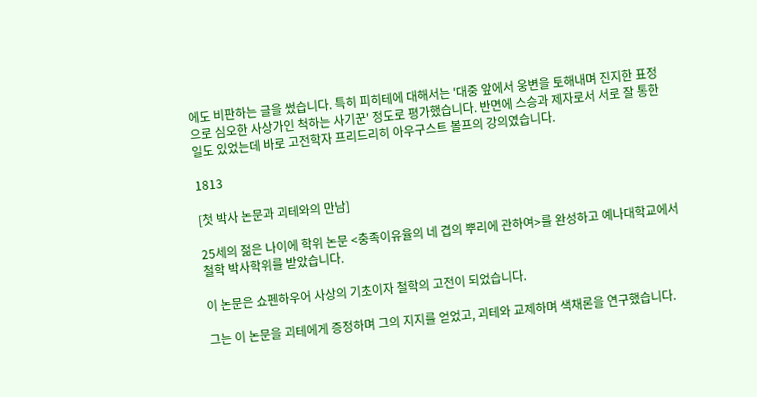에도 비판하는 글을 썼습니다. 특히 피히테에 대해서는 '대중 앞에서 웅변을 토해내며 진지한 표정으로 심오한 사상가인 척하는 사기꾼' 정도로 평가했습니다. 반면에 스승과 제자로서 서로 잘 통한 일도 있었는데 바로 고전학자 프리드리히 아우구스트 볼프의 강의였습니다.

1813

[첫 박사 논문과 괴테와의 만남]

25세의 젊은 나이에 학위 논문 <충족이유율의 네 겹의 뿌리에 관하여>를 완성하고 예나대학교에서 철학 박사학위를 받았습니다.

이 논문은 쇼펜하우어 사상의 기초이자 철학의 고전이 되었습니다.

그는 이 논문을 괴테에게 증정하며 그의 지지를 얻었고, 괴테와 교제하며 색채론을 연구했습니다.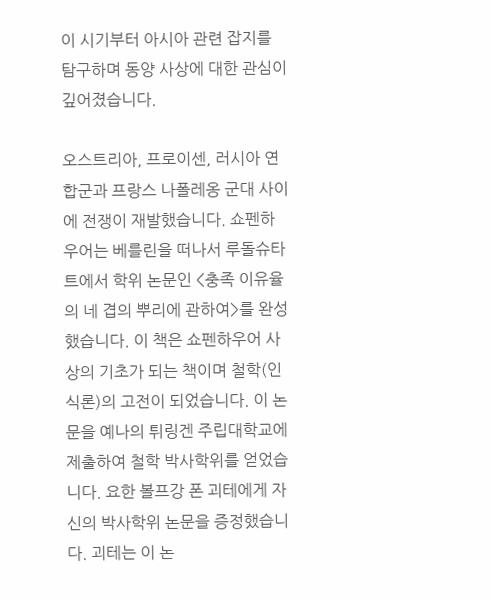이 시기부터 아시아 관련 잡지를 탐구하며 동양 사상에 대한 관심이 깊어졌습니다.

오스트리아, 프로이센, 러시아 연합군과 프랑스 나폴레옹 군대 사이에 전쟁이 재발했습니다. 쇼펜하우어는 베를린을 떠나서 루돌슈타트에서 학위 논문인 <충족 이유율의 네 겹의 뿌리에 관하여>를 완성했습니다. 이 책은 쇼펜하우어 사상의 기초가 되는 책이며 철학(인식론)의 고전이 되었습니다. 이 논문을 예나의 튀링겐 주립대학교에 제출하여 철학 박사학위를 얻었습니다. 요한 볼프강 폰 괴테에게 자신의 박사학위 논문을 증정했습니다. 괴테는 이 논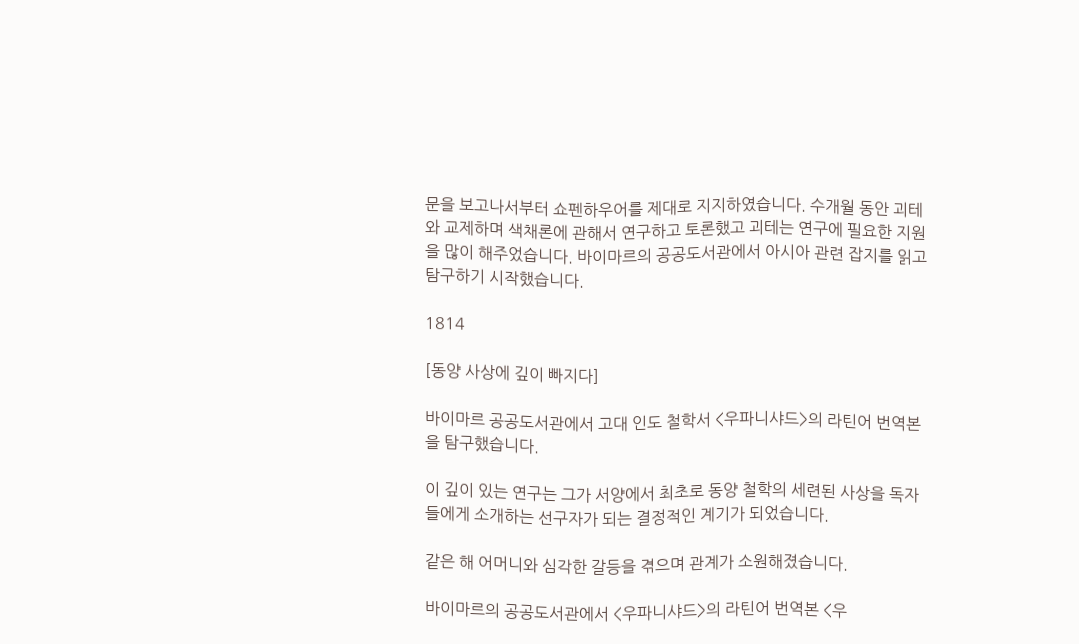문을 보고나서부터 쇼펜하우어를 제대로 지지하였습니다. 수개월 동안 괴테와 교제하며 색채론에 관해서 연구하고 토론했고 괴테는 연구에 필요한 지원을 많이 해주었습니다. 바이마르의 공공도서관에서 아시아 관련 잡지를 읽고 탐구하기 시작했습니다.

1814

[동양 사상에 깊이 빠지다]

바이마르 공공도서관에서 고대 인도 철학서 <우파니샤드>의 라틴어 번역본을 탐구했습니다.

이 깊이 있는 연구는 그가 서양에서 최초로 동양 철학의 세련된 사상을 독자들에게 소개하는 선구자가 되는 결정적인 계기가 되었습니다.

같은 해 어머니와 심각한 갈등을 겪으며 관계가 소원해졌습니다.

바이마르의 공공도서관에서 <우파니샤드>의 라틴어 번역본 <우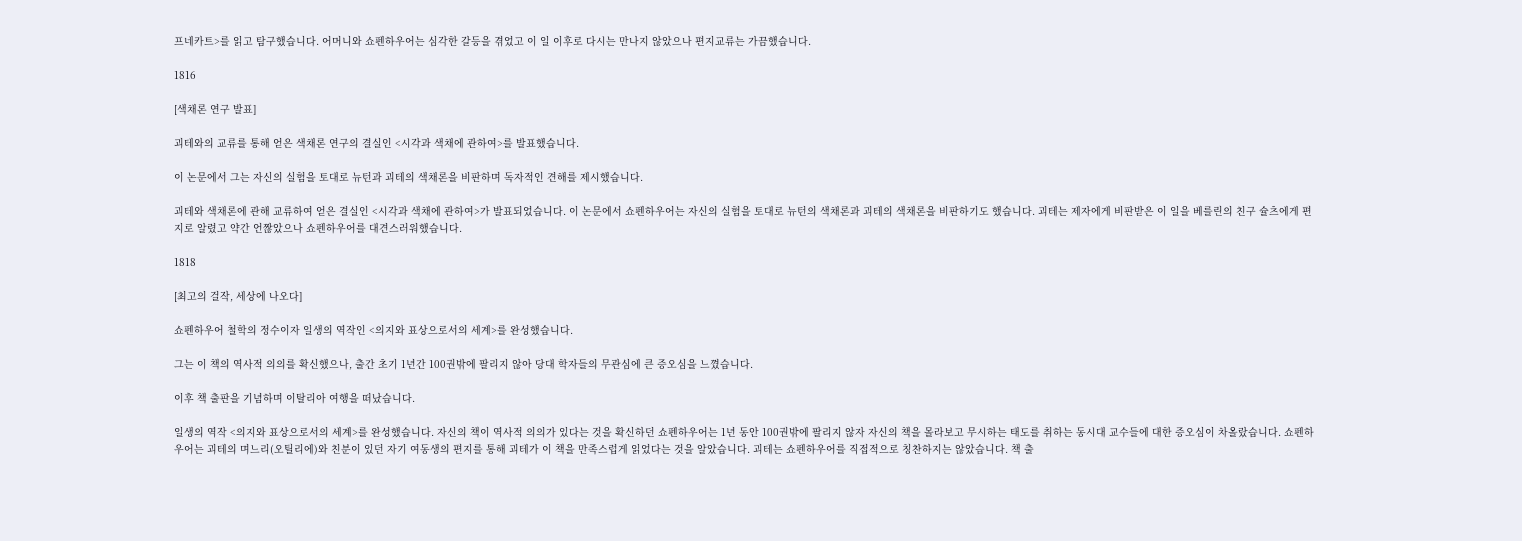프네카트>를 읽고 탐구했습니다. 어머니와 쇼펜하우어는 심각한 갈등을 겪었고 이 일 이후로 다시는 만나지 않았으나 편지교류는 가끔했습니다.

1816

[색채론 연구 발표]

괴테와의 교류를 통해 얻은 색채론 연구의 결실인 <시각과 색채에 관하여>를 발표했습니다.

이 논문에서 그는 자신의 실험을 토대로 뉴턴과 괴테의 색채론을 비판하며 독자적인 견해를 제시했습니다.

괴테와 색채론에 관해 교류하여 얻은 결실인 <시각과 색채에 관하여>가 발표되었습니다. 이 논문에서 쇼펜하우어는 자신의 실험을 토대로 뉴턴의 색채론과 괴테의 색채론을 비판하기도 했습니다. 괴테는 제자에게 비판받은 이 일을 베를린의 친구 슐츠에게 편지로 알렸고 약간 언짢았으나 쇼펜하우어를 대견스러워했습니다.

1818

[최고의 걸작, 세상에 나오다]

쇼펜하우어 철학의 정수이자 일생의 역작인 <의지와 표상으로서의 세계>를 완성했습니다.

그는 이 책의 역사적 의의를 확신했으나, 출간 초기 1년간 100권밖에 팔리지 않아 당대 학자들의 무관심에 큰 증오심을 느꼈습니다.

이후 책 출판을 기념하며 이탈리아 여행을 떠났습니다.

일생의 역작 <의지와 표상으로서의 세계>를 완성했습니다. 자신의 책이 역사적 의의가 있다는 것을 확신하던 쇼펜하우어는 1년 동안 100권밖에 팔리지 않자 자신의 책을 몰라보고 무시하는 태도를 취하는 동시대 교수들에 대한 증오심이 차올랐습니다. 쇼펜하우어는 괴테의 며느리(오틸리에)와 친분이 있던 자기 여동생의 편지를 통해 괴테가 이 책을 만족스럽게 읽었다는 것을 알았습니다. 괴테는 쇼펜하우어를 직접적으로 칭찬하지는 않았습니다. 책 출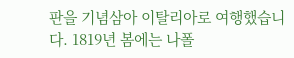판을 기념삼아 이탈리아로 여행했습니다. 1819년 봄에는 나폴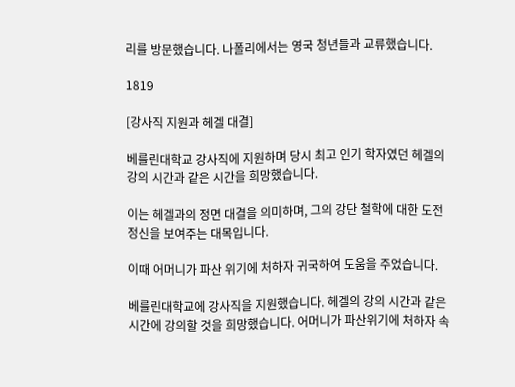리를 방문했습니다. 나폴리에서는 영국 청년들과 교류했습니다.

1819

[강사직 지원과 헤겔 대결]

베를린대학교 강사직에 지원하며 당시 최고 인기 학자였던 헤겔의 강의 시간과 같은 시간을 희망했습니다.

이는 헤겔과의 정면 대결을 의미하며, 그의 강단 철학에 대한 도전 정신을 보여주는 대목입니다.

이때 어머니가 파산 위기에 처하자 귀국하여 도움을 주었습니다.

베를린대학교에 강사직을 지원했습니다. 헤겔의 강의 시간과 같은 시간에 강의할 것을 희망했습니다. 어머니가 파산위기에 처하자 속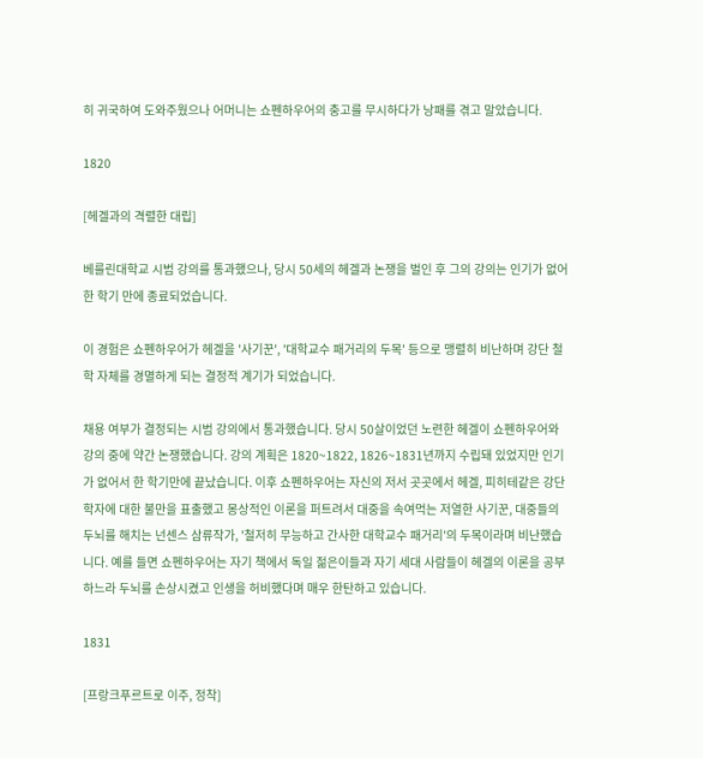히 귀국하여 도와주웠으나 어머니는 쇼펜하우어의 충고를 무시하다가 낭패를 겪고 말았습니다.

1820

[헤겔과의 격렬한 대립]

베를린대학교 시범 강의를 통과했으나, 당시 50세의 헤겔과 논쟁을 벌인 후 그의 강의는 인기가 없어 한 학기 만에 종료되었습니다.

이 경험은 쇼펜하우어가 헤겔을 '사기꾼', '대학교수 패거리의 두목' 등으로 맹렬히 비난하며 강단 철학 자체를 경멸하게 되는 결정적 계기가 되었습니다.

채용 여부가 결정되는 시범 강의에서 통과했습니다. 당시 50살이었던 노련한 헤겔이 쇼펜하우어와 강의 중에 약간 논쟁했습니다. 강의 계획은 1820~1822, 1826~1831년까지 수립돼 있었지만 인기가 없어서 한 학기만에 끝났습니다. 이후 쇼펜하우어는 자신의 저서 곳곳에서 헤겔, 피히테같은 강단학자에 대한 불만을 표출했고 몽상적인 이론을 퍼트려서 대중을 속여먹는 저열한 사기꾼, 대중들의 두뇌를 해치는 넌센스 삼류작가, '철저히 무능하고 간사한 대학교수 패거리'의 두목이라며 비난했습니다. 예를 들면 쇼펜하우어는 자기 책에서 독일 젊은이들과 자기 세대 사람들이 헤겔의 이론을 공부하느라 두뇌를 손상시켰고 인생을 허비했다며 매우 한탄하고 있습니다.

1831

[프랑크푸르트로 이주, 정착]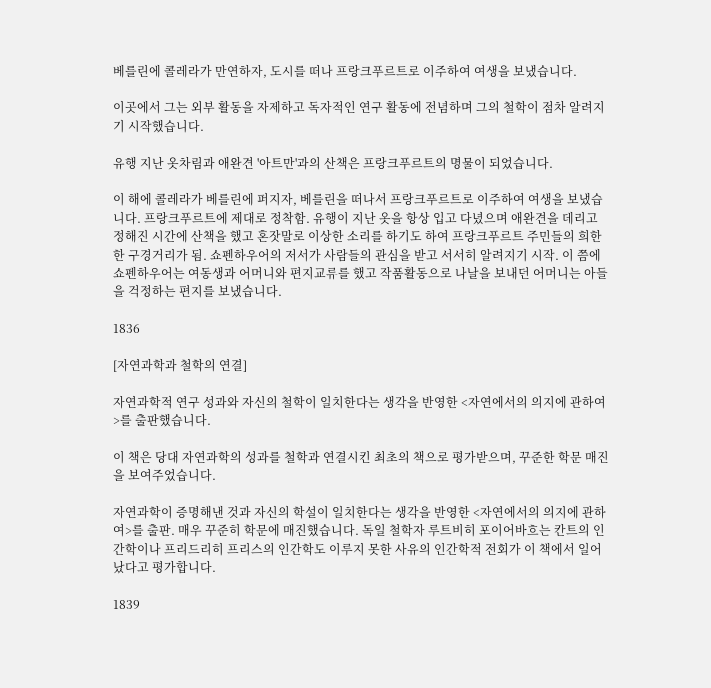베를린에 콜레라가 만연하자, 도시를 떠나 프랑크푸르트로 이주하여 여생을 보냈습니다.

이곳에서 그는 외부 활동을 자제하고 독자적인 연구 활동에 전념하며 그의 철학이 점차 알려지기 시작했습니다.

유행 지난 옷차림과 애완견 '아트만'과의 산책은 프랑크푸르트의 명물이 되었습니다.

이 해에 콜레라가 베를린에 퍼지자, 베를린을 떠나서 프랑크푸르트로 이주하여 여생을 보냈습니다. 프랑크푸르트에 제대로 정착함. 유행이 지난 옷을 항상 입고 다녔으며 애완견을 데리고 정해진 시간에 산책을 했고 혼잣말로 이상한 소리를 하기도 하여 프랑크푸르트 주민들의 희한한 구경거리가 됨. 쇼펜하우어의 저서가 사람들의 관심을 받고 서서히 알려지기 시작. 이 쯤에 쇼펜하우어는 여동생과 어머니와 편지교류를 했고 작품활동으로 나날을 보내던 어머니는 아들을 걱정하는 편지를 보냈습니다.

1836

[자연과학과 철학의 연결]

자연과학적 연구 성과와 자신의 철학이 일치한다는 생각을 반영한 <자연에서의 의지에 관하여>를 출판했습니다.

이 책은 당대 자연과학의 성과를 철학과 연결시킨 최초의 책으로 평가받으며, 꾸준한 학문 매진을 보여주었습니다.

자연과학이 증명해낸 것과 자신의 학설이 일치한다는 생각을 반영한 <자연에서의 의지에 관하여>를 출판. 매우 꾸준히 학문에 매진했습니다. 독일 철학자 루트비히 포이어바흐는 칸트의 인간학이나 프리드리히 프리스의 인간학도 이루지 못한 사유의 인간학적 전회가 이 책에서 일어났다고 평가합니다.

1839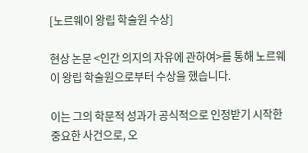[노르웨이 왕립 학술원 수상]

현상 논문 <인간 의지의 자유에 관하여>를 통해 노르웨이 왕립 학술원으로부터 수상을 했습니다.

이는 그의 학문적 성과가 공식적으로 인정받기 시작한 중요한 사건으로, 오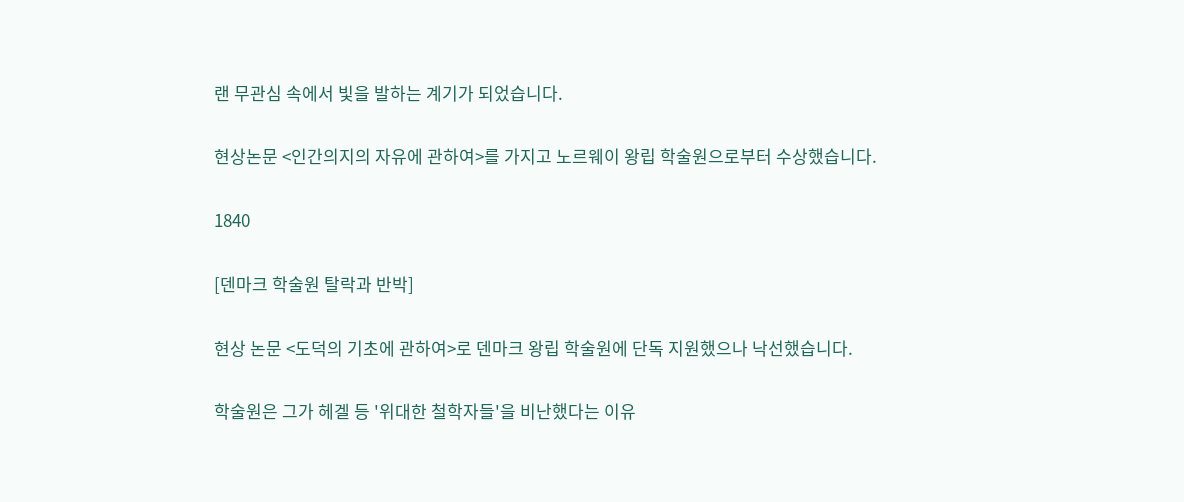랜 무관심 속에서 빛을 발하는 계기가 되었습니다.

현상논문 <인간의지의 자유에 관하여>를 가지고 노르웨이 왕립 학술원으로부터 수상했습니다.

1840

[덴마크 학술원 탈락과 반박]

현상 논문 <도덕의 기초에 관하여>로 덴마크 왕립 학술원에 단독 지원했으나 낙선했습니다.

학술원은 그가 헤겔 등 '위대한 철학자들'을 비난했다는 이유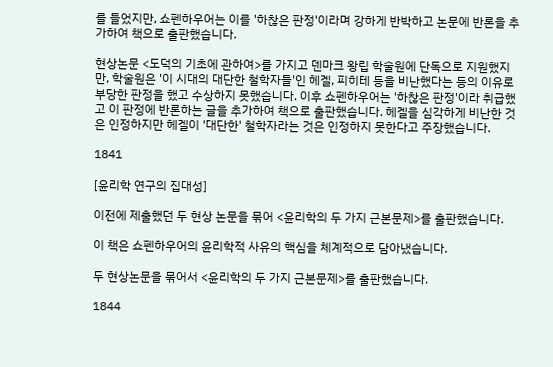를 들었지만, 쇼펜하우어는 이를 '하찮은 판정'이라며 강하게 반박하고 논문에 반론을 추가하여 책으로 출판했습니다.

현상논문 <도덕의 기초에 관하여>를 가지고 덴마크 왕립 학술원에 단독으로 지원했지만, 학술원은 '이 시대의 대단한 철학자들'인 헤겔, 피히테 등을 비난했다는 등의 이유로 부당한 판정을 했고 수상하지 못했습니다. 이후 쇼펜하우어는 '하찮은 판정'이라 취급했고 이 판정에 반론하는 글을 추가하여 책으로 출판했습니다. 헤겔을 심각하게 비난한 것은 인정하지만 헤겔이 '대단한' 철학자라는 것은 인정하지 못한다고 주장했습니다.

1841

[윤리학 연구의 집대성]

이전에 제출했던 두 현상 논문을 묶어 <윤리학의 두 가지 근본문제>를 출판했습니다.

이 책은 쇼펜하우어의 윤리학적 사유의 핵심을 체계적으로 담아냈습니다.

두 현상논문을 묶어서 <윤리학의 두 가지 근본문제>를 출판했습니다.

1844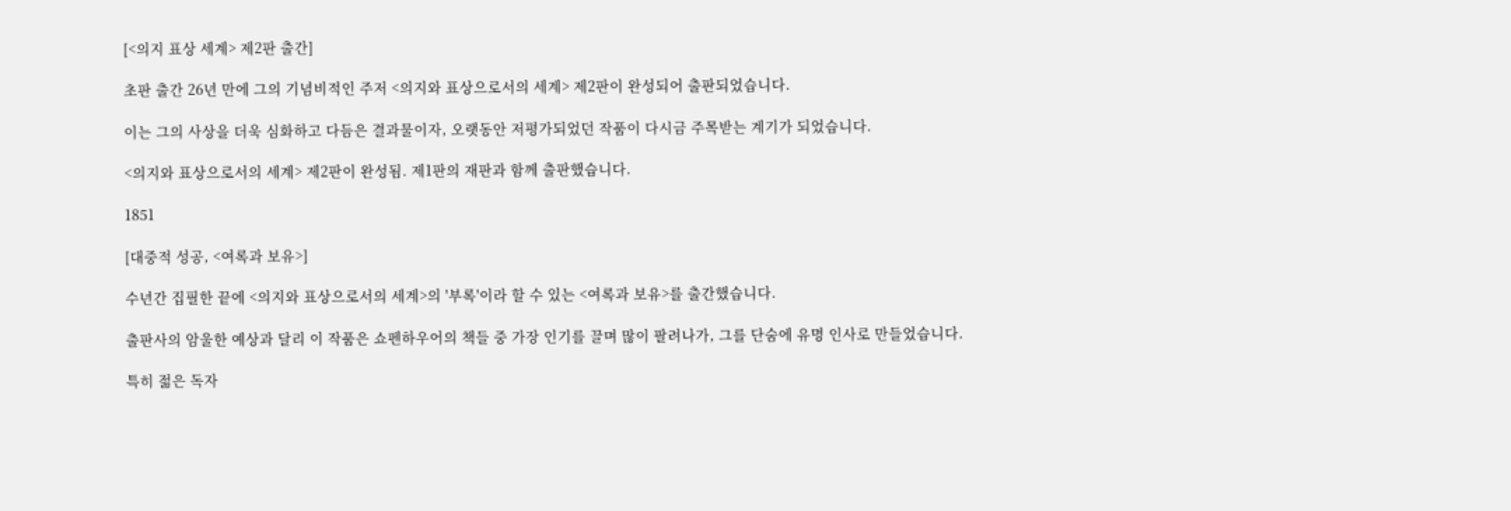[<의지 표상 세계> 제2판 출간]

초판 출간 26년 만에 그의 기념비적인 주저 <의지와 표상으로서의 세계> 제2판이 완성되어 출판되었습니다.

이는 그의 사상을 더욱 심화하고 다듬은 결과물이자, 오랫동안 저평가되었던 작품이 다시금 주목받는 계기가 되었습니다.

<의지와 표상으로서의 세계> 제2판이 완성됨. 제1판의 재판과 함께 출판했습니다.

1851

[대중적 성공, <여록과 보유>]

수년간 집필한 끝에 <의지와 표상으로서의 세계>의 '부록'이라 할 수 있는 <여록과 보유>를 출간했습니다.

출판사의 암울한 예상과 달리 이 작품은 쇼펜하우어의 책들 중 가장 인기를 끌며 많이 팔려나가, 그를 단숨에 유명 인사로 만들었습니다.

특히 젊은 독자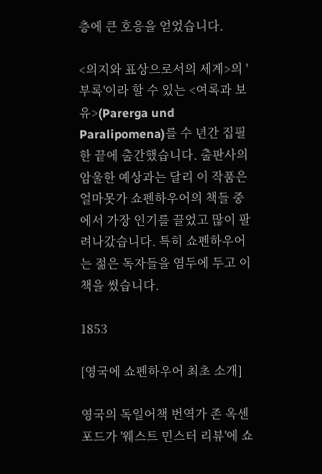층에 큰 호응을 얻었습니다.

<의지와 표상으로서의 세계>의 '부록'이라 할 수 있는 <여록과 보유>(Parerga und Paralipomena)를 수 년간 집필한 끝에 출간했습니다. 출판사의 암울한 예상과는 달리 이 작품은 얼마못가 쇼펜하우어의 책들 중에서 가장 인기를 끌었고 많이 팔려나갔습니다. 특히 쇼펜하우어는 젊은 독자들을 염두에 두고 이 책을 썼습니다.

1853

[영국에 쇼펜하우어 최초 소개]

영국의 독일어책 번역가 존 옥센포드가 '웨스트 민스터 리뷰'에 쇼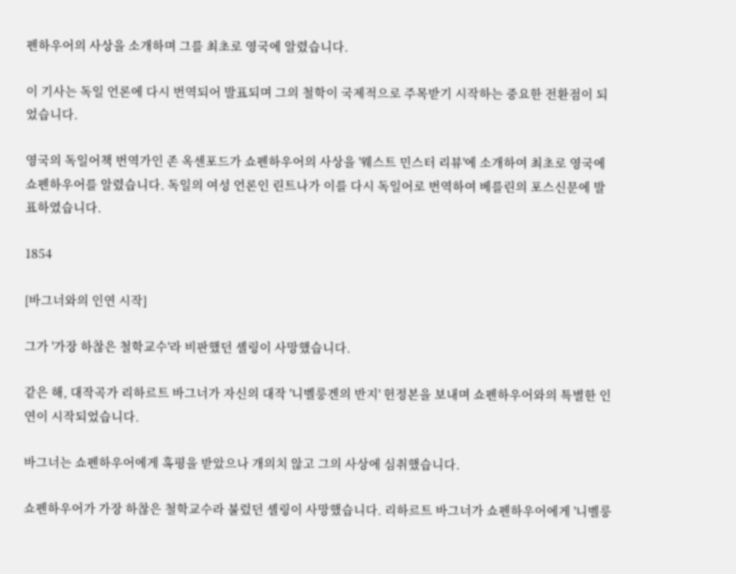펜하우어의 사상을 소개하며 그를 최초로 영국에 알렸습니다.

이 기사는 독일 언론에 다시 번역되어 발표되며 그의 철학이 국제적으로 주목받기 시작하는 중요한 전환점이 되었습니다.

영국의 독일어책 번역가인 존 옥센포드가 쇼펜하우어의 사상을 '웨스트 민스터 리뷰'에 소개하여 최초로 영국에 쇼펜하우어를 알렸습니다. 독일의 여성 언론인 린트나가 이를 다시 독일어로 번역하여 베를린의 포스신문에 발표하였습니다.

1854

[바그너와의 인연 시작]

그가 '가장 하찮은 철학교수'라 비판했던 셸링이 사망했습니다.

같은 해, 대작곡가 리하르트 바그너가 자신의 대작 '니벨룽겐의 반지' 헌정본을 보내며 쇼펜하우어와의 특별한 인연이 시작되었습니다.

바그너는 쇼펜하우어에게 혹평을 받았으나 개의치 않고 그의 사상에 심취했습니다.

쇼펜하우어가 가장 하찮은 철학교수라 불렀던 셸링이 사망했습니다. 리하르트 바그너가 쇼펜하우어에게 '니벨룽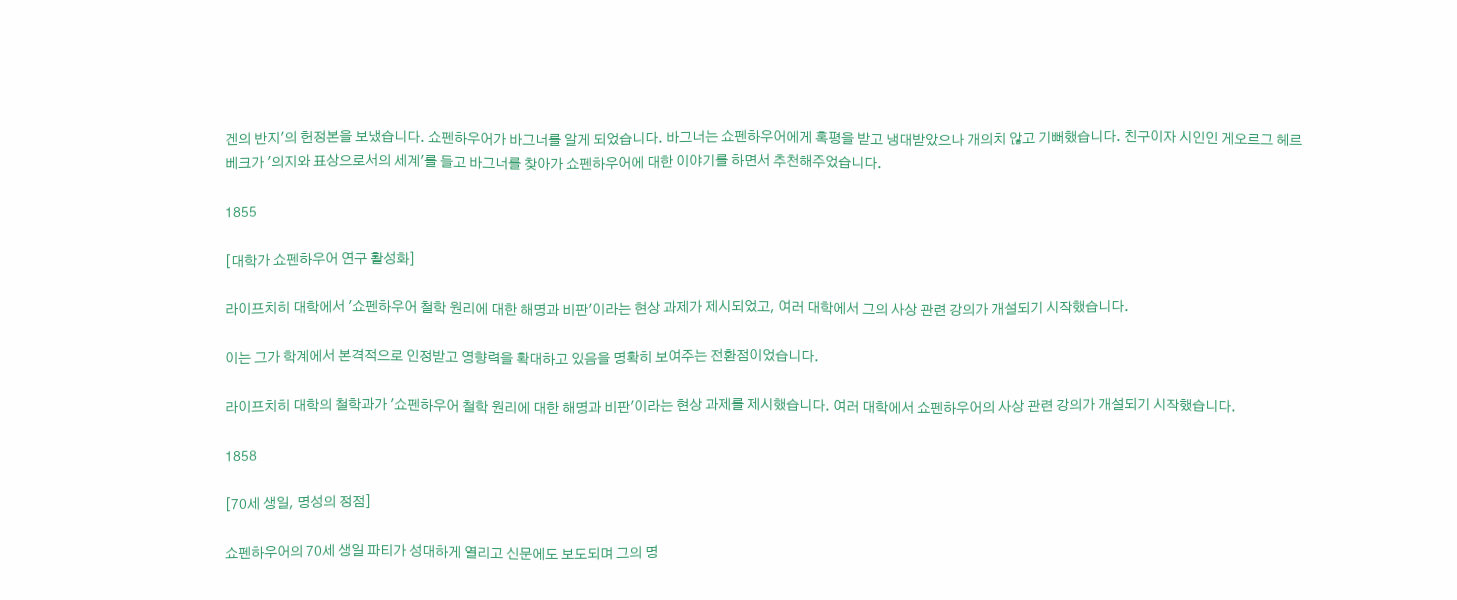겐의 반지'의 헌정본을 보냈습니다. 쇼펜하우어가 바그너를 알게 되었습니다. 바그너는 쇼펜하우어에게 혹평을 받고 냉대받았으나 개의치 않고 기뻐했습니다. 친구이자 시인인 게오르그 헤르베크가 '의지와 표상으로서의 세계'를 들고 바그너를 찾아가 쇼펜하우어에 대한 이야기를 하면서 추천해주었습니다.

1855

[대학가 쇼펜하우어 연구 활성화]

라이프치히 대학에서 '쇼펜하우어 철학 원리에 대한 해명과 비판'이라는 현상 과제가 제시되었고, 여러 대학에서 그의 사상 관련 강의가 개설되기 시작했습니다.

이는 그가 학계에서 본격적으로 인정받고 영향력을 확대하고 있음을 명확히 보여주는 전환점이었습니다.

라이프치히 대학의 철학과가 '쇼펜하우어 철학 원리에 대한 해명과 비판'이라는 현상 과제를 제시했습니다. 여러 대학에서 쇼펜하우어의 사상 관련 강의가 개설되기 시작했습니다.

1858

[70세 생일, 명성의 정점]

쇼펜하우어의 70세 생일 파티가 성대하게 열리고 신문에도 보도되며 그의 명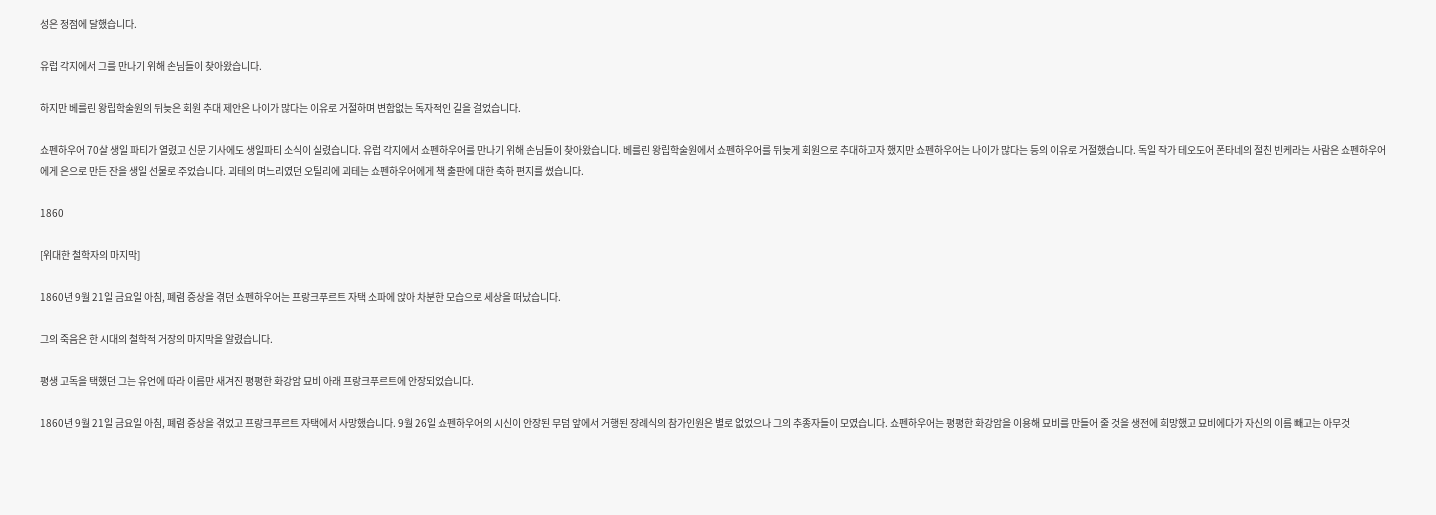성은 정점에 달했습니다.

유럽 각지에서 그를 만나기 위해 손님들이 찾아왔습니다.

하지만 베를린 왕립학술원의 뒤늦은 회원 추대 제안은 나이가 많다는 이유로 거절하며 변함없는 독자적인 길을 걸었습니다.

쇼펜하우어 70살 생일 파티가 열렸고 신문 기사에도 생일파티 소식이 실렸습니다. 유럽 각지에서 쇼펜하우어를 만나기 위해 손님들이 찾아왔습니다. 베를린 왕립학술원에서 쇼펜하우어를 뒤늦게 회원으로 추대하고자 했지만 쇼펜하우어는 나이가 많다는 등의 이유로 거절했습니다. 독일 작가 테오도어 폰타네의 절친 빈케라는 사람은 쇼펜하우어에게 은으로 만든 잔을 생일 선물로 주었습니다. 괴테의 며느리였던 오틸리에 괴테는 쇼펜하우어에게 책 출판에 대한 축하 편지를 썼습니다.

1860

[위대한 철학자의 마지막]

1860년 9월 21일 금요일 아침, 폐렴 증상을 겪던 쇼펜하우어는 프랑크푸르트 자택 소파에 앉아 차분한 모습으로 세상을 떠났습니다.

그의 죽음은 한 시대의 철학적 거장의 마지막을 알렸습니다.

평생 고독을 택했던 그는 유언에 따라 이름만 새겨진 평평한 화강암 묘비 아래 프랑크푸르트에 안장되었습니다.

1860년 9월 21일 금요일 아침, 폐렴 증상을 겪었고 프랑크푸르트 자택에서 사망했습니다. 9월 26일 쇼펜하우어의 시신이 안장된 무덤 앞에서 거행된 장례식의 참가인원은 별로 없었으나 그의 추종자들이 모였습니다. 쇼펜하우어는 평평한 화강암을 이용해 묘비를 만들어 줄 것을 생전에 희망했고 묘비에다가 자신의 이름 빼고는 아무것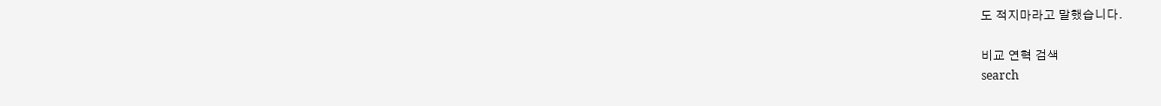도 적지마라고 말했습니다.

비교 연혁 검색
search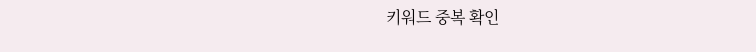키워드 중복 확인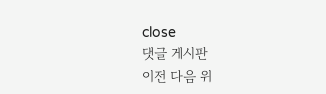close
댓글 게시판
이전 다음 위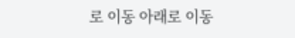로 이동 아래로 이동